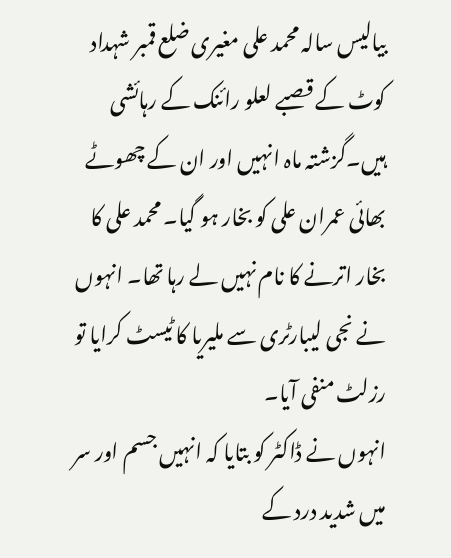بیالیس سالہ محمد علی مغیری ضلع قمبر شہداد کوٹ کے قصبے لعلو رائنک کے رہائشی ہیں۔گزشتہ ماہ انہیں اور ان کے چھوٹے بھائی عمران علی کو بخار ہو گیا۔ محمد علی کا بخار اترنے کا نام نہیں لے رہا تھا۔ انہوں نے نجی لیبارٹری سے ملیریا کا ٹیسٹ کرایا تو رزلٹ منفی آیا۔
انہوں نے ڈاکٹر کو بتایا کہ انہیں جسم اور سر میں شدید درد کے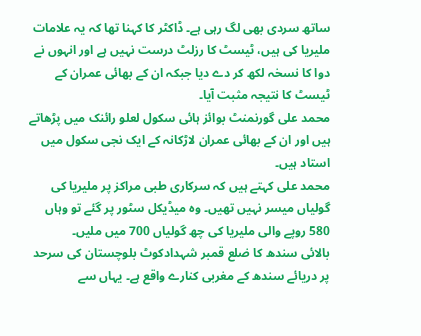ساتھ سردی بھی لگ رہی ہے۔ ڈاکٹر کا کہنا تھا کہ یہ علامات ملیریا کی ہیں، ٹیسٹ کا رزلٹ درست نہیں ہے اور انہوں نے دوا کا نسخہ لکھ کر دے دیا جبکہ ان کے بھائی عمران کے ٹیسٹ کا نتیجہ مثبت آیا۔
محمد علی گورنمنٹ بوائز ہائی سکول لعلو رائنک میں پڑھاتے ہیں اور ان کے بھائی عمران لاڑکانہ کے ایک نجی سکول میں استاد ہیں۔
محمد علی کہتے ہیں کہ سرکاری طبی مراکز پر ملیریا کی گولیاں میسر نہیں تھیں۔ وہ میڈیکل سٹور پر گئے تو وہاں 580 روپے والی ملیریا کی چھ گولیاں 700 میں ملیں۔
بالائی سندھ کا ضلع قمبر شہدادکوٹ بلوچستان کی سرحد پر دریائے سندھ کے مغربی کنارے واقع ہے۔ یہاں سے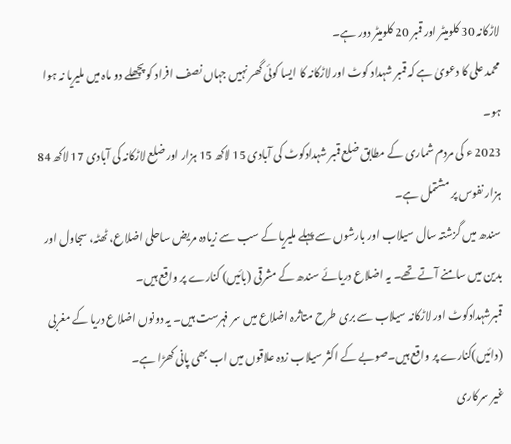لاڑکانہ 30 کلومیٹر اور قمبر 20 کلومیٹر دور ہے۔
محمد علی کا دعویٰ ہے کہ قمبر شہداد کوٹ اور لاڑکانہ کا ایسا کوئی گھر نہیں جہاں نصف افراد کو پچھلے دو ماہ میں ملیریا نہ ہوا ہو۔
2023 ء کی مردم شماری کے مطابق ضلع قمبر شہدادکوٹ کی آبادی 15 لاکھ 15 ہزار اور ضلع لاڑکانہ کی آبادی 17 لاکھ 84 ہزار نفوس پر مشتمل ہے۔
سندھ میں گزشتہ سال سیلاب اور بارشوں سے پہلے ملیریا کے سب سے زیادہ مریض ساحلی اضلاع، ٹھٹہ، سجاول اور بدین میں سامنے آتے تھے۔ یہ اضلاع دریائے سندھ کے مشرقی (بائیں) کنارے پر واقع ہیں۔
قمبرشہدادکوٹ اور لاڑکانہ سیلاب سے بری طرح متاثرہ اضلاع میں سر فہرست ہیں۔ یہ دونوں اضلاع دریا کے مغربی (دائیں)کنارے پر واقع ہیں۔صوبے کے اکثر سیلاب زدہ علاقوں میں اب بھی پانی کھڑا ہے۔
غیر سرکاری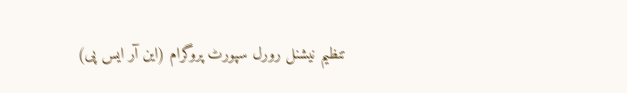تنظیم نیشنل رورل سپورٹ پروگرام (این آر ایس پی)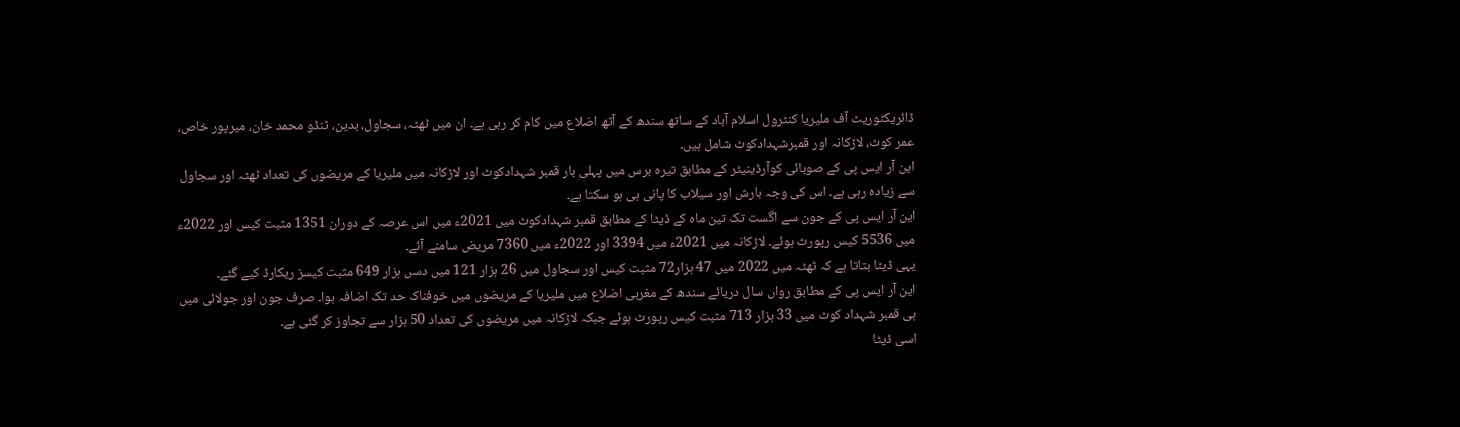ڈائریکٹوریٹ آف ملیریا کنٹرول اسلام آباد کے ساتھ سندھ کے آٹھ اضلاع میں کام کر رہی ہے۔ ان میں ٹھٹہ، سجاول، بدین، ٹنڈو محمد خان، میرپور خاص، عمر کوٹ، لاڑکانہ اور قمبرشہدادکوٹ شامل ہیں۔
این آر ایس پی کے صوبائی کوآرڈینیٹر کے مطابق تیرہ برس میں پہلی بار قمبر شہدادکوٹ اور لاڑکانہ میں ملیریا کے مریضوں کی تعداد ٹھٹہ اور سجاول سے زیادہ رہی ہے۔ اس کی وجہ بارش اور سیلاب کا پانی ہی ہو سکتا ہے۔
این آر ایس پی کے جون سے اگست تک تین ماہ کے ڈیٹا کے مطابق قمبر شہدادکوٹ میں 2021ء میں اس عرصہ کے دوران 1351 مثبت کیس اور 2022ء میں 5536 کیس رپورٹ ہوئے۔ لاڑکانہ میں 2021ء میں 3394 اور 2022ء میں 7360 مریض سامنے آئے۔
یہی ڈیٹا بتاتا ہے کہ ٹھٹہ میں 2022 میں 47 ہزار72 مثبت کیس اور سجاول میں 26 ہزار 121 میں دسں ہزار 649 مثبت کیسز ریکارڈ کیے گئے۔
این آر ایس پی کے مطابق رواں سال دریائے سندھ کے مغربی اضلاع میں ملیریا کے مریضوں میں خوفناک حد تک اضافہ ہوا۔ صرف جون اور جولائی میں ہی قمبر شہداد کوٹ میں 33 ہزار 713 مثبت کیس رپورٹ ہوئے جبکہ لاڑکانہ میں مریضوں کی تعداد 50 ہزار سے تجاوز کر گئی ہے۔
اسی ڈیٹا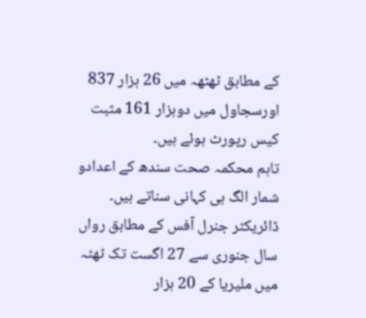کے مطابق ٹھٹھہ میں 26 ہزار 837 اورسجاول میں دوہزار 161 مثبت کیس رپورٹ ہوئے ہیں۔
تاہم محکمہ صحت سندھ کے اعدادو شمار الگ ہی کہانی سناتے ہیں۔ ڈائریکٹر جنرل آفس کے مطابق رواں سال جنوری سے 27 اگست تک ٹھٹہ میں ملیریا کے 20 ہزار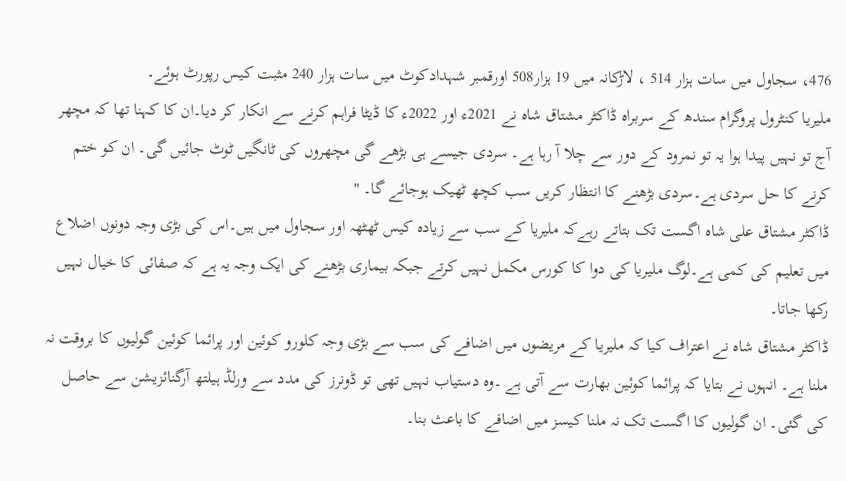476، سجاول میں سات ہزار 514 ، لاڑکانہ میں 19 ہزار508 اورقمبر شہدادکوٹ میں سات ہزار 240 مثبت کیس رپورٹ ہوئے۔
ملیریا کنٹرول پروگرام سندھ کے سربراہ ڈاکٹر مشتاق شاہ نے 2021ء اور 2022ء کا ڈیٹا فراہم کرنے سے انکار کر دیا۔ان کا کہنا تھا کہ مچھر آج تو نہیں پیدا ہوا یہ تو نمرود کے دور سے چلا آ رہا ہے۔ سردی جیسے ہی بڑھے گی مچھروں کی ٹانگیں ٹوٹ جائیں گی۔ ان کو ختم کرنے کا حل سردی ہے۔سردی بڑھنے کا انتظار کریں سب کچھ ٹھیک ہوجائے گا۔ "
ڈاکٹر مشتاق علی شاہ اگست تک بتاتے رہےکہ ملیریا کے سب سے زیادہ کیس ٹھٹھہ اور سجاول میں ہیں۔اس کی بڑی وجہ دونوں اضلاع میں تعلیم کی کمی ہے۔لوگ ملیریا کی دوا کا کورس مکمل نہیں کرتے جبکہ بیماری بڑھنے کی ایک وجہ یہ ہے کہ صفائی کا خیال نہیں رکھا جاتا۔
ڈاکٹر مشتاق شاہ نے اعتراف کیا کہ ملیریا کے مریضوں میں اضافے کی سب سے بڑی وجہ کلورو کوئین اور پرائما کوئین گولیوں کا بروقت نہ ملنا ہے۔ انہوں نے بتایا کہ پرائما کوئین بھارت سے آتی ہے ۔وہ دستیاب نہیں تھی تو ڈونرز کی مدد سے ورلڈ ہیلتھ آرگنائزیشن سے حاصل کی گئی۔ ان گولیوں کا اگست تک نہ ملنا کیسز میں اضافے کا باعث بنا۔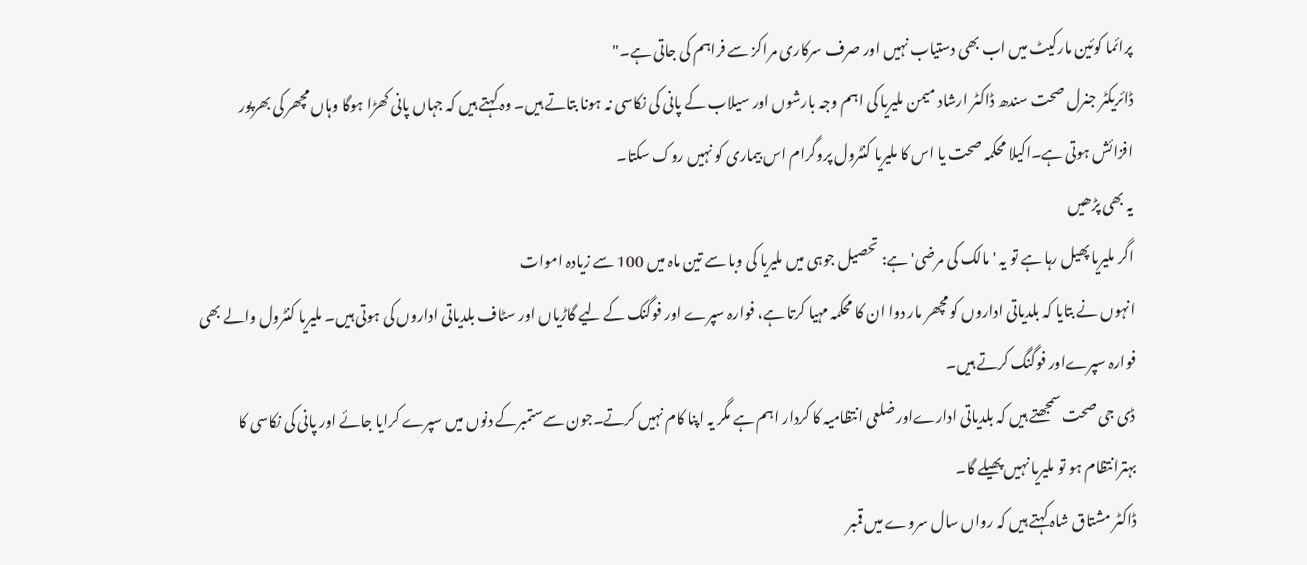پرائما کوئین مارکیٹ میں اب بھی دستیاب نہیں اور صرف سرکاری مراکز سے فراہم کی جاتی ہے۔"
ڈائریکٹر جنرل صحت سندھ ڈاکٹر ارشاد میمن ملیریا کی اہم وجہ بارشوں اور سیلاب کے پانی کی نکاسی نہ ہونا بتاتے ہیں۔ وہ کہتے ہیں کہ جہاں پانی کھڑا ہوگا وہاں مچھر کی بھرپور افزائش ہوتی ہے۔اکیلا محکمہ صحت یا اس کا ملیریا کنٹرول پروگرام اس بیماری کو نہیں روک سکتا۔
یہ بھی پڑھیں
اگر ملیریا پھیل رہا ہے تو یہ 'مالک کی مرضی' ہے: تحصیل جوہی میں ملیریا کی وبا سے تین ماہ میں 100 سے زیادہ اموات
انہوں نے بتایا کہ بلدیاتی اداروں کو مچھر مار دوا ان کا محکمہ مہیا کرتا ہے، فوارہ سپرے اور فوگنک کے لیے گاڑیاں اور سٹاف بلدیاتی اداروں کی ہوتی ہیں۔ ملیریا کنٹرول والے بھی فوارہ سپرےاور فوگنگ کرتے ہیں۔
ڈی جی صحت سمجھتے ہیں کہ بلدیاتی ادارےاور ضلعی انتظامیہ کا کردار اہم ہے مگر یہ اپنا کام نہیں کرتے۔جون سےستمبرکے دنوں میں سپرے کرایا جائے اور پانی کی نکاسی کا بہترانتظام ہو تو ملیریا نہیں پھیلے گا۔
ڈاکٹر مشتاق شاہ کہتے ہیں کہ رواں سال سروے میں قمبر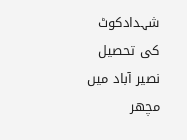شہدادکوٹ کی تحصیل نصیر آباد میں مچھر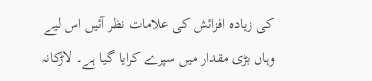کی زیادہ افزائش کی علامات نظر آئیں اس لیے وہاں بڑی مقدار میں سپرے کرایا گیا ہے۔ لاڑکانہ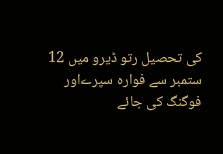کی تحصیل رتو ڈیرو میں 12 ستمبر سے فوارہ سپرےاور فوگنگ کی جائے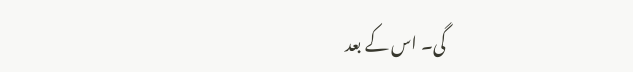گی۔ اس کے بعد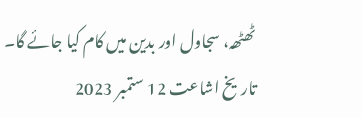ٹھٹھہ، سجاول اور بدین میں کام کیا جائے گا۔
تاریخ اشاعت 12 ستمبر 2023